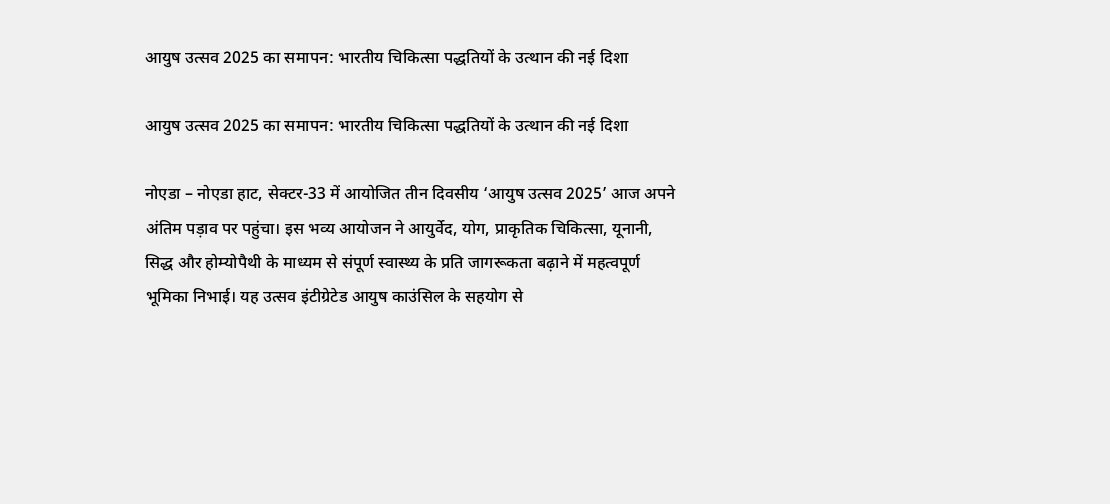आयुष उत्सव 2025 का समापन: भारतीय चिकित्सा पद्धतियों के उत्थान की नई दिशा

आयुष उत्सव 2025 का समापन: भारतीय चिकित्सा पद्धतियों के उत्थान की नई दिशा

नोएडा – नोएडा हाट, सेक्टर-33 में आयोजित तीन दिवसीय ‘आयुष उत्सव 2025’ आज अपने अंतिम पड़ाव पर पहुंचा। इस भव्य आयोजन ने आयुर्वेद, योग, प्राकृतिक चिकित्सा, यूनानी, सिद्ध और होम्योपैथी के माध्यम से संपूर्ण स्वास्थ्य के प्रति जागरूकता बढ़ाने में महत्वपूर्ण भूमिका निभाई। यह उत्सव इंटीग्रेटेड आयुष काउंसिल के सहयोग से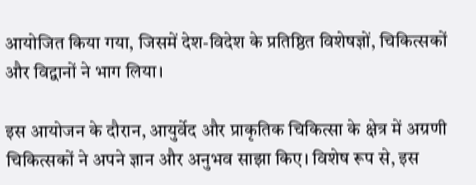आयोजित किया गया, जिसमें देश-विदेश के प्रतिष्ठित विशेषज्ञों, चिकित्सकों और विद्वानों ने भाग लिया।

इस आयोजन के दौरान, आयुर्वेद और प्राकृतिक चिकित्सा के क्षेत्र में अग्रणी चिकित्सकों ने अपने ज्ञान और अनुभव साझा किए। विशेष रूप से, इस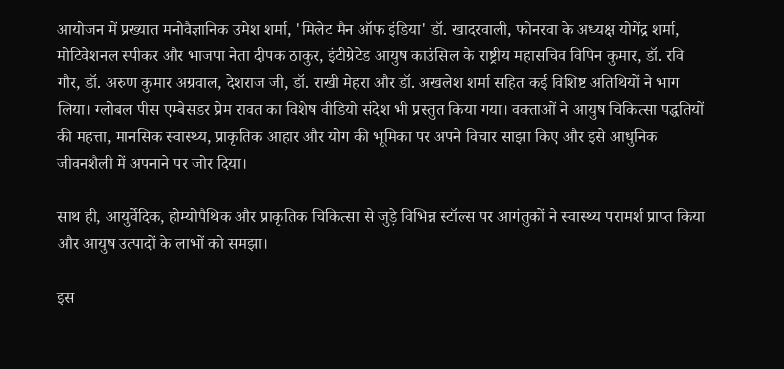आयोजन में प्रख्यात मनोवैज्ञानिक उमेश शर्मा, 'मिलेट मैन ऑफ इंडिया' डॉ. खादरवाली, फोनरवा के अध्यक्ष योगेंद्र शर्मा, मोटिवेशनल स्पीकर और भाजपा नेता दीपक ठाकुर, इंटीग्रेटेड आयुष काउंसिल के राष्ट्रीय महासचिव विपिन कुमार, डॉ. रवि गौर, डॉ. अरुण कुमार अग्रवाल, देशराज जी, डॉ. राखी मेहरा और डॉ. अखलेश शर्मा सहित कई विशिष्ट अतिथियों ने भाग लिया। ग्लोबल पीस एम्बेसडर प्रेम रावत का विशेष वीडियो संदेश भी प्रस्तुत किया गया। वक्ताओं ने आयुष चिकित्सा पद्धतियों की महत्ता, मानसिक स्वास्थ्य, प्राकृतिक आहार और योग की भूमिका पर अपने विचार साझा किए और इसे आधुनिक जीवनशैली में अपनाने पर जोर दिया।

साथ ही, आयुर्वेदिक, होम्योपैथिक और प्राकृतिक चिकित्सा से जुड़े विभिन्न स्टॉल्स पर आगंतुकों ने स्वास्थ्य परामर्श प्राप्त किया और आयुष उत्पादों के लाभों को समझा।

इस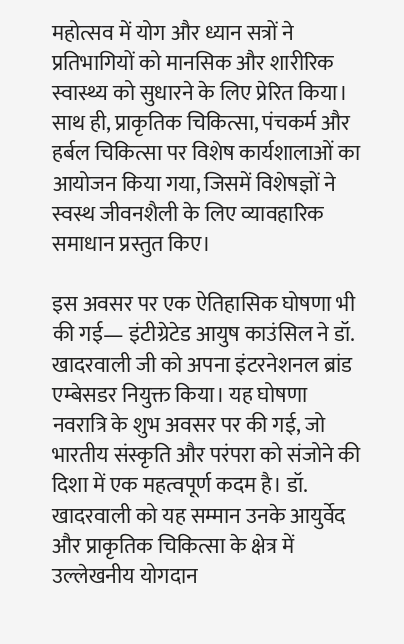महोत्सव में योग और ध्यान सत्रों ने प्रतिभागियों को मानसिक और शारीरिक स्वास्थ्य को सुधारने के लिए प्रेरित किया। साथ ही, प्राकृतिक चिकित्सा, पंचकर्म और हर्बल चिकित्सा पर विशेष कार्यशालाओं का आयोजन किया गया, जिसमें विशेषज्ञों ने स्वस्थ जीवनशैली के लिए व्यावहारिक समाधान प्रस्तुत किए।

इस अवसर पर एक ऐतिहासिक घोषणा भी की गई— इंटीग्रेटेड आयुष काउंसिल ने डॉ. खादरवाली जी को अपना इंटरनेशनल ब्रांड एम्बेसडर नियुक्त किया। यह घोषणा नवरात्रि के शुभ अवसर पर की गई, जो भारतीय संस्कृति और परंपरा को संजोने की दिशा में एक महत्वपूर्ण कदम है। डॉ. खादरवाली को यह सम्मान उनके आयुर्वेद और प्राकृतिक चिकित्सा के क्षेत्र में उल्लेखनीय योगदान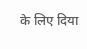के लिए दिया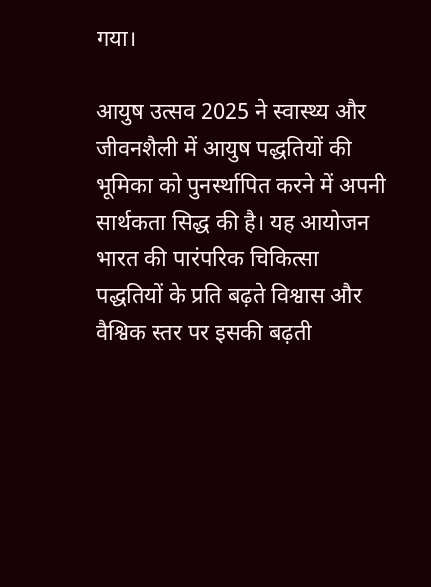गया।

आयुष उत्सव 2025 ने स्वास्थ्य और जीवनशैली में आयुष पद्धतियों की भूमिका को पुनर्स्थापित करने में अपनी सार्थकता सिद्ध की है। यह आयोजन भारत की पारंपरिक चिकित्सा पद्धतियों के प्रति बढ़ते विश्वास और वैश्विक स्तर पर इसकी बढ़ती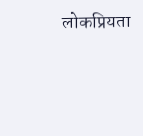लोकप्रियता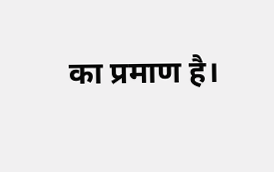का प्रमाण है।